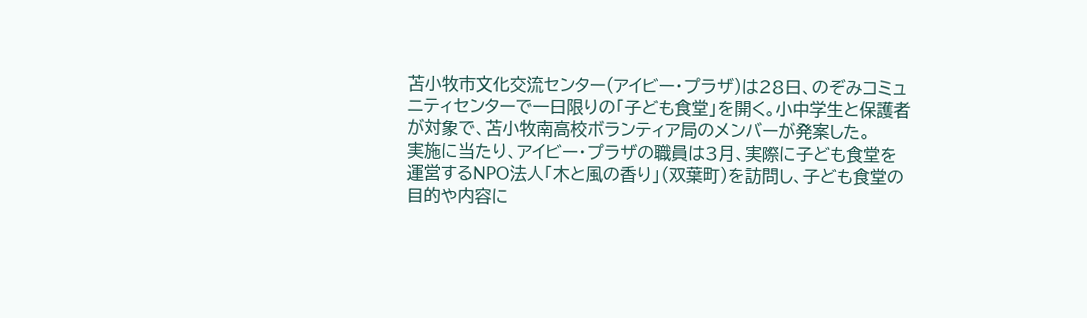苫小牧市文化交流センター(アイビー・プラザ)は28日、のぞみコミュニティセンターで一日限りの「子ども食堂」を開く。小中学生と保護者が対象で、苫小牧南高校ボランティア局のメンバーが発案した。
実施に当たり、アイビー・プラザの職員は3月、実際に子ども食堂を運営するNPO法人「木と風の香り」(双葉町)を訪問し、子ども食堂の目的や内容に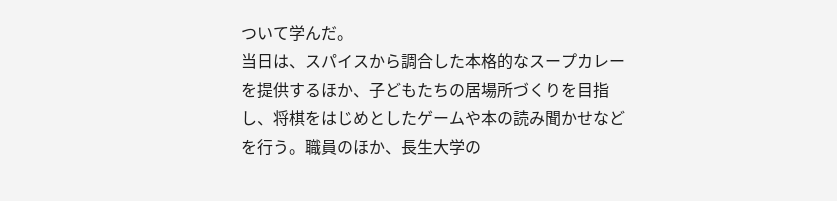ついて学んだ。
当日は、スパイスから調合した本格的なスープカレーを提供するほか、子どもたちの居場所づくりを目指し、将棋をはじめとしたゲームや本の読み聞かせなどを行う。職員のほか、長生大学の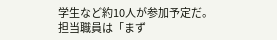学生など約10人が参加予定だ。
担当職員は「まず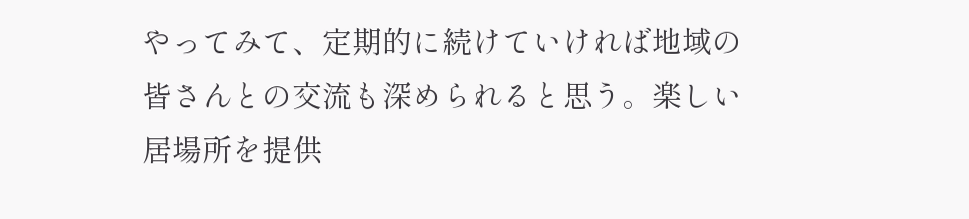やってみて、定期的に続けていければ地域の皆さんとの交流も深められると思う。楽しい居場所を提供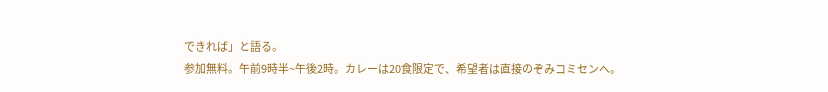できれば」と語る。
参加無料。午前9時半~午後2時。カレーは20食限定で、希望者は直接のぞみコミセンへ。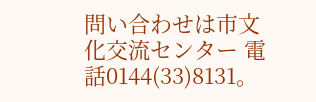問い合わせは市文化交流センター 電話0144(33)8131。